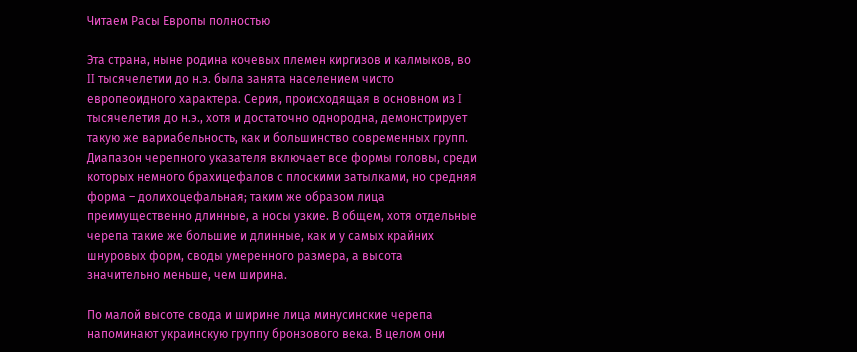Читаем Расы Европы полностью

Эта страна, ныне родина кочевых племен киргизов и калмыков, во II тысячелетии до н.э. была занята населением чисто европеоидного характера. Серия, происходящая в основном из I тысячелетия до н.э., хотя и достаточно однородна, демонстрирует такую же вариабельность, как и большинство современных групп. Диапазон черепного указателя включает все формы головы, среди которых немного брахицефалов с плоскими затылками, но средняя форма – долихоцефальная; таким же образом лица преимущественно длинные, а носы узкие. В общем, хотя отдельные черепа такие же большие и длинные, как и у самых крайних шнуровых форм, своды умеренного размера, а высота значительно меньше, чем ширина.

По малой высоте свода и ширине лица минусинские черепа напоминают украинскую группу бронзового века. В целом они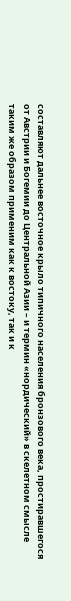составляют дальнее восточное крыло типичного населения бронзового века, простиравшегося от Австрии и Богемии до Центральной Азии – и термин «нордический» в скелетном смысле таким же образом применим как к востоку, так и к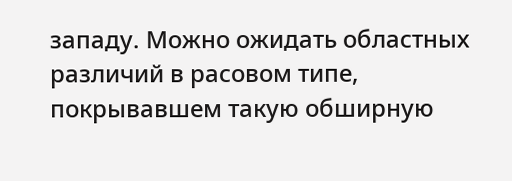западу. Можно ожидать областных различий в расовом типе, покрывавшем такую обширную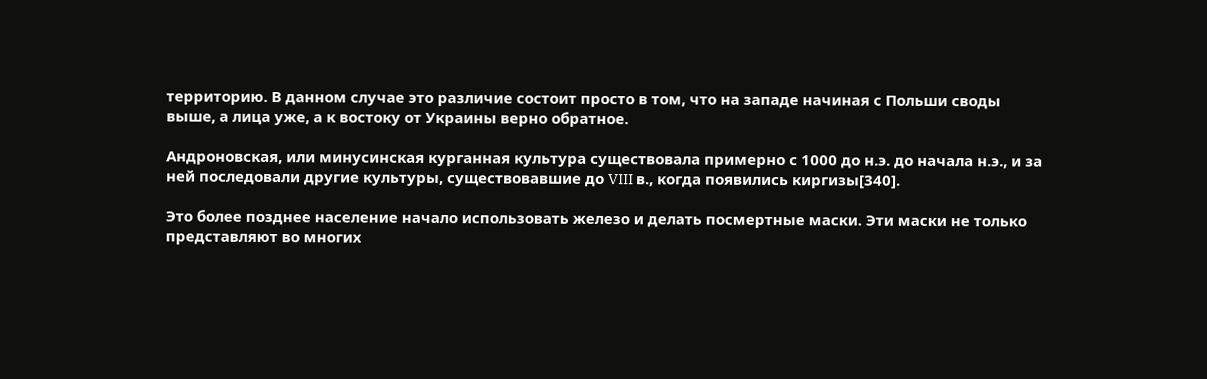территорию. В данном случае это различие состоит просто в том, что на западе начиная с Польши своды выше, а лица уже, а к востоку от Украины верно обратное.

Андроновская, или минусинская курганная культура существовала примерно с 1000 до н.э. до начала н.э., и за ней последовали другие культуры, существовавшие до VIII в., когда появились киргизы[340].

Это более позднее население начало использовать железо и делать посмертные маски. Эти маски не только представляют во многих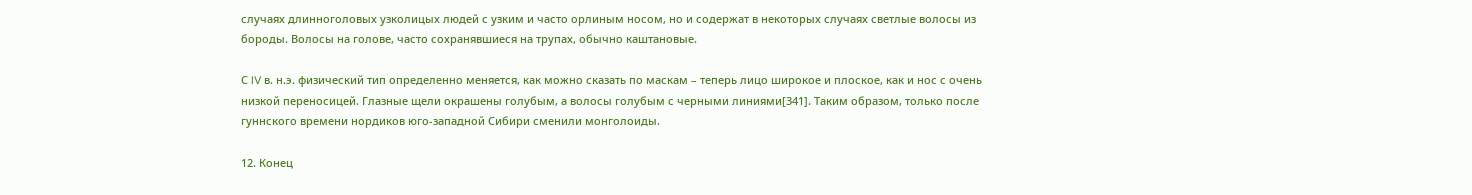случаях длинноголовых узколицых людей с узким и часто орлиным носом, но и содержат в некоторых случаях светлые волосы из бороды. Волосы на голове, часто сохранявшиеся на трупах, обычно каштановые.

С IV в. н.э. физический тип определенно меняется, как можно сказать по маскам – теперь лицо широкое и плоское, как и нос с очень низкой переносицей. Глазные щели окрашены голубым, а волосы голубым с черными линиями[341]. Таким образом, только после гуннского времени нордиков юго-западной Сибири сменили монголоиды.

12. Конец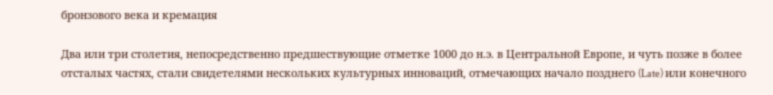бронзового века и кремация

Два или три столетия, непосредственно предшествующие отметке 1000 до н.э. в Центральной Европе, и чуть позже в более отсталых частях, стали свидетелями нескольких культурных инноваций, отмечающих начало позднего (Late) или конечного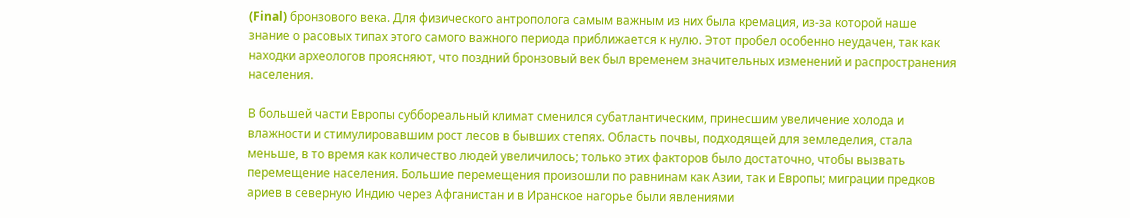(Final) бронзового века. Для физического антрополога самым важным из них была кремация, из-за которой наше знание о расовых типах этого самого важного периода приближается к нулю. Этот пробел особенно неудачен, так как находки археологов проясняют, что поздний бронзовый век был временем значительных изменений и распространения населения.

В большей части Европы суббореальный климат сменился субатлантическим, принесшим увеличение холода и влажности и стимулировавшим рост лесов в бывших степях. Область почвы, подходящей для земледелия, стала меньше, в то время как количество людей увеличилось; только этих факторов было достаточно, чтобы вызвать перемещение населения. Большие перемещения произошли по равнинам как Азии, так и Европы; миграции предков ариев в северную Индию через Афганистан и в Иранское нагорье были явлениями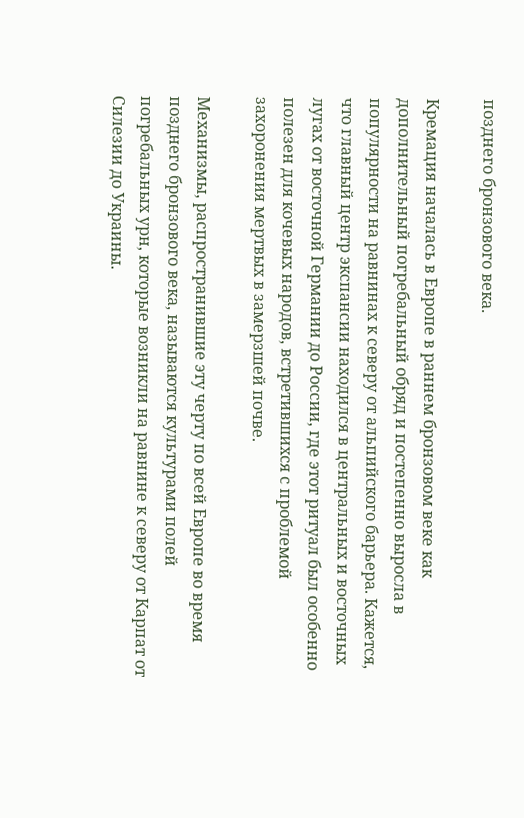позднего бронзового века.

Кремация началась в Европе в раннем бронзовом веке как дополнительный погребальный обряд и постепенно выросла в популярности на равнинах к северу от альпийского барьера. Кажется, что главный центр экспансии находился в центральных и восточных лугах от восточной Германии до России, где этот ритуал был особенно полезен для кочевых народов, встретившихся с проблемой захоронения мертвых в замерзшей почве.

Механизмы, распространившие эту черту по всей Европе во время позднего бронзового века, называются культурами полей погребальных урн, которые возникли на равнине к северу от Карпат от Силезии до Украины.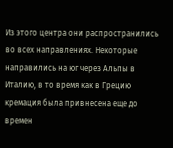Из этого центра они распространились во всех направлениях. Некоторые направились на юг через Альпы в Италию, в то время как в Грецию кремация была привнесена еще до времен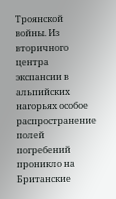Троянской войны. Из вторичного центра экспансии в альпийских нагорьях особое распространение полей погребений проникло на Британские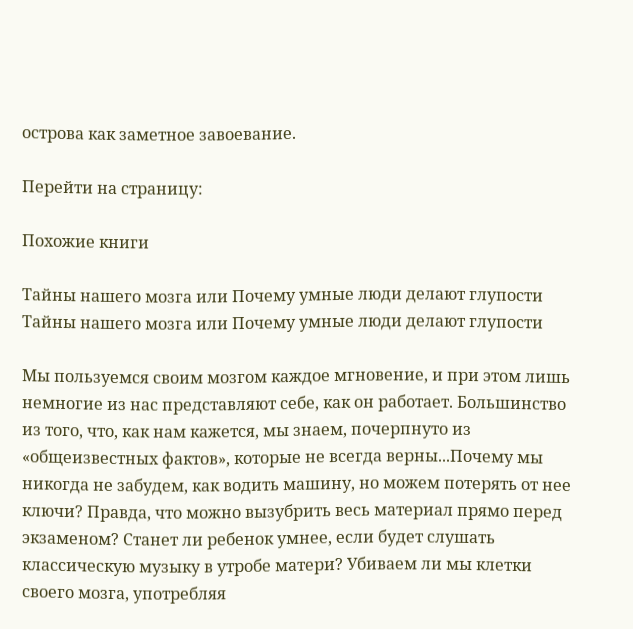острова как заметное завоевание.

Перейти на страницу:

Похожие книги

Тайны нашего мозга или Почему умные люди делают глупости
Тайны нашего мозга или Почему умные люди делают глупости

Мы пользуемся своим мозгом каждое мгновение, и при этом лишь немногие из нас представляют себе, как он работает. Большинство из того, что, как нам кажется, мы знаем, почерпнуто из «общеизвестных фактов», которые не всегда верны...Почему мы никогда не забудем, как водить машину, но можем потерять от нее ключи? Правда, что можно вызубрить весь материал прямо перед экзаменом? Станет ли ребенок умнее, если будет слушать классическую музыку в утробе матери? Убиваем ли мы клетки своего мозга, употребляя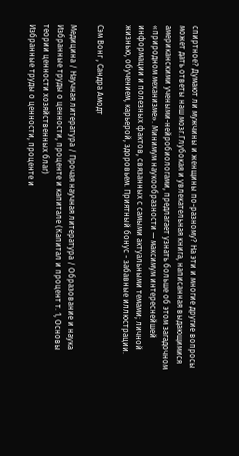спиртное? Думают ли мужчины и женщины по-разному? На эти и многие другие вопросы может дать ответы наш мозг.Глубокая и увлекательная книга, написанная выдающимися американскими учеными-нейробиологами, предлагает узнать больше об этом загадочном «природном механизме». Минимум наукообразности — максимум интереснейшей информации и полезных фактов, связанных с самыми актуальными темами; личной жизнью, обучением, карьерой, здоровьем. Приятный бонус - забавные иллюстрации.

Сэм Вонг , Сандра Амодт

Медицина / Научная литература / Прочая научная литература / Образование и наука
Избранные труды о ценности, проценте и капитале (Капитал и процент т. 1, Основы теории ценности хозяйственных благ)
Избранные труды о ценности, проценте и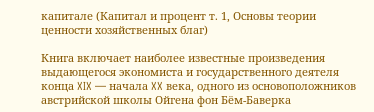капитале (Капитал и процент т. 1, Основы теории ценности хозяйственных благ)

Книга включает наиболее известные произведения выдающегося экономиста и государственного деятеля конца XIX — начала XX века, одного из основоположников австрийской школы Ойгена фон Бём-Баверка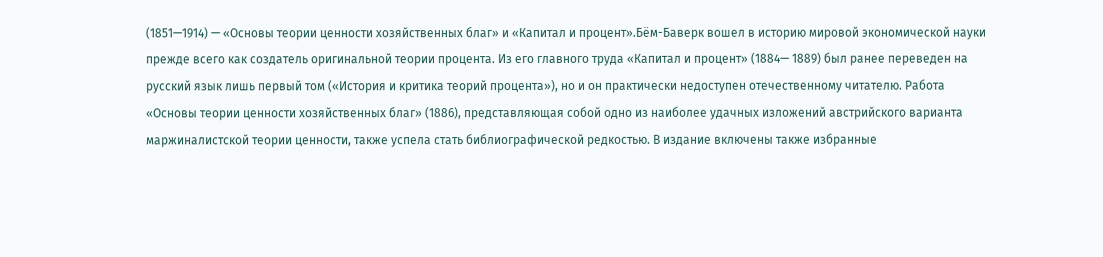(1851—1914) — «Основы теории ценности хозяйственных благ» и «Капитал и процент».Бём-Баверк вошел в историю мировой экономической науки прежде всего как создатель оригинальной теории процента. Из его главного труда «Капитал и процент» (1884— 1889) был ранее переведен на русский язык лишь первый том («История и критика теорий процента»), но и он практически недоступен отечественному читателю. Работа «Основы теории ценности хозяйственных благ» (1886), представляющая собой одно из наиболее удачных изложений австрийского варианта маржиналистской теории ценности, также успела стать библиографической редкостью. В издание включены также избранные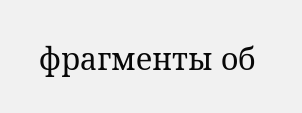фрагменты об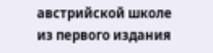австрийской школе из первого издания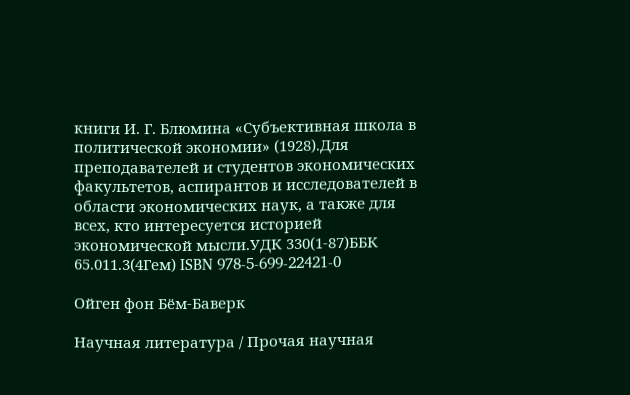книги И. Г. Блюмина «Субъективная школа в политической экономии» (1928).Для преподавателей и студентов экономических факультетов, аспирантов и исследователей в области экономических наук, а также для всех, кто интересуется историей экономической мысли.УДК 330(1-87)ББК 65.011.3(4Гем) ISBN 978-5-699-22421-0

Ойген фон Бём-Баверк

Научная литература / Прочая научная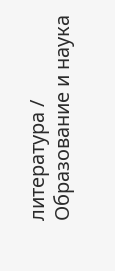литература / Образование и наука